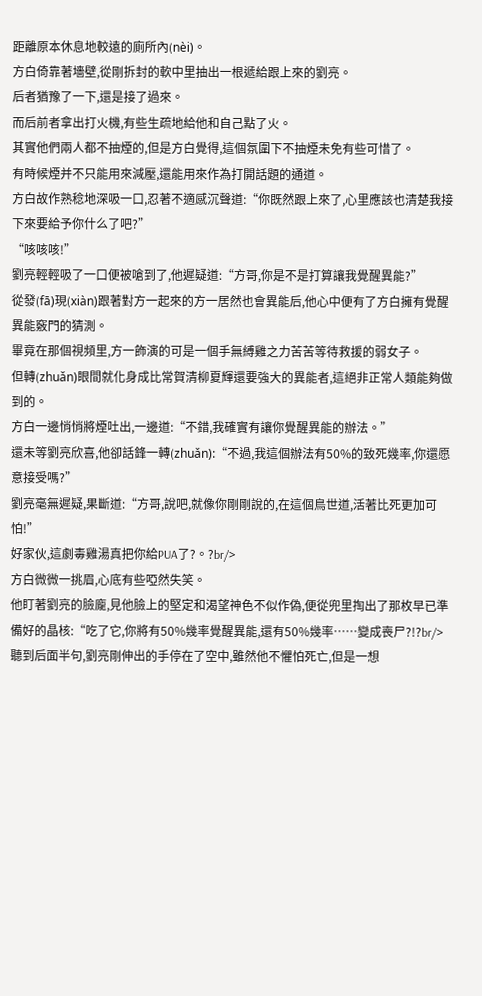距離原本休息地較遠的廁所內(nèi)。
方白倚靠著墻壁,從剛拆封的軟中里抽出一根遞給跟上來的劉亮。
后者猶豫了一下,還是接了過來。
而后前者拿出打火機,有些生疏地給他和自己點了火。
其實他們兩人都不抽煙的,但是方白覺得,這個氛圍下不抽煙未免有些可惜了。
有時候煙并不只能用來減壓,還能用來作為打開話題的通道。
方白故作熟稔地深吸一口,忍著不適感沉聲道:“你既然跟上來了,心里應該也清楚我接下來要給予你什么了吧?”
“咳咳咳!”
劉亮輕輕吸了一口便被嗆到了,他遲疑道:“方哥,你是不是打算讓我覺醒異能?”
從發(fā)現(xiàn)跟著對方一起來的方一居然也會異能后,他心中便有了方白擁有覺醒異能竅門的猜測。
畢竟在那個視頻里,方一飾演的可是一個手無縛雞之力苦苦等待救援的弱女子。
但轉(zhuǎn)眼間就化身成比常賀清柳夏輝還要強大的異能者,這絕非正常人類能夠做到的。
方白一邊悄悄將煙吐出,一邊道:“不錯,我確實有讓你覺醒異能的辦法。”
還未等劉亮欣喜,他卻話鋒一轉(zhuǎn):“不過,我這個辦法有50%的致死幾率,你還愿意接受嗎?”
劉亮毫無遲疑,果斷道:“方哥,說吧,就像你剛剛說的,在這個鳥世道,活著比死更加可怕!”
好家伙,這劇毒雞湯真把你給PUA了?。?br/>
方白微微一挑眉,心底有些啞然失笑。
他盯著劉亮的臉龐,見他臉上的堅定和渴望神色不似作偽,便從兜里掏出了那枚早已準備好的晶核:“吃了它,你將有50%幾率覺醒異能,還有50%幾率……變成喪尸?!?br/>
聽到后面半句,劉亮剛伸出的手停在了空中,雖然他不懼怕死亡,但是一想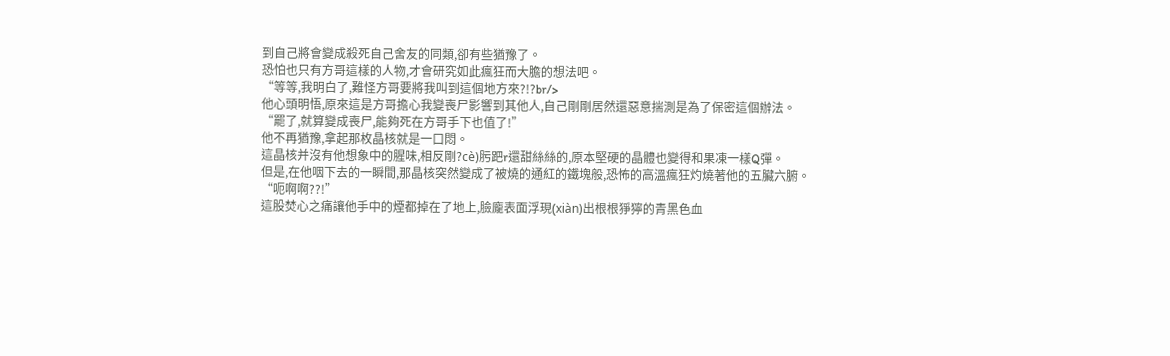到自己將會變成殺死自己舍友的同類,卻有些猶豫了。
恐怕也只有方哥這樣的人物,才會研究如此瘋狂而大膽的想法吧。
“等等,我明白了,難怪方哥要將我叫到這個地方來?!?br/>
他心頭明悟,原來這是方哥擔心我變喪尸影響到其他人,自己剛剛居然還惡意揣測是為了保密這個辦法。
“罷了,就算變成喪尸,能夠死在方哥手下也值了!”
他不再猶豫,拿起那枚晶核就是一口悶。
這晶核并沒有他想象中的腥味,相反剛?cè)肟跁r還甜絲絲的,原本堅硬的晶體也變得和果凍一樣Q彈。
但是,在他咽下去的一瞬間,那晶核突然變成了被燒的通紅的鐵塊般,恐怖的高溫瘋狂灼燒著他的五臟六腑。
“呃啊啊??!”
這股焚心之痛讓他手中的煙都掉在了地上,臉龐表面浮現(xiàn)出根根猙獰的青黑色血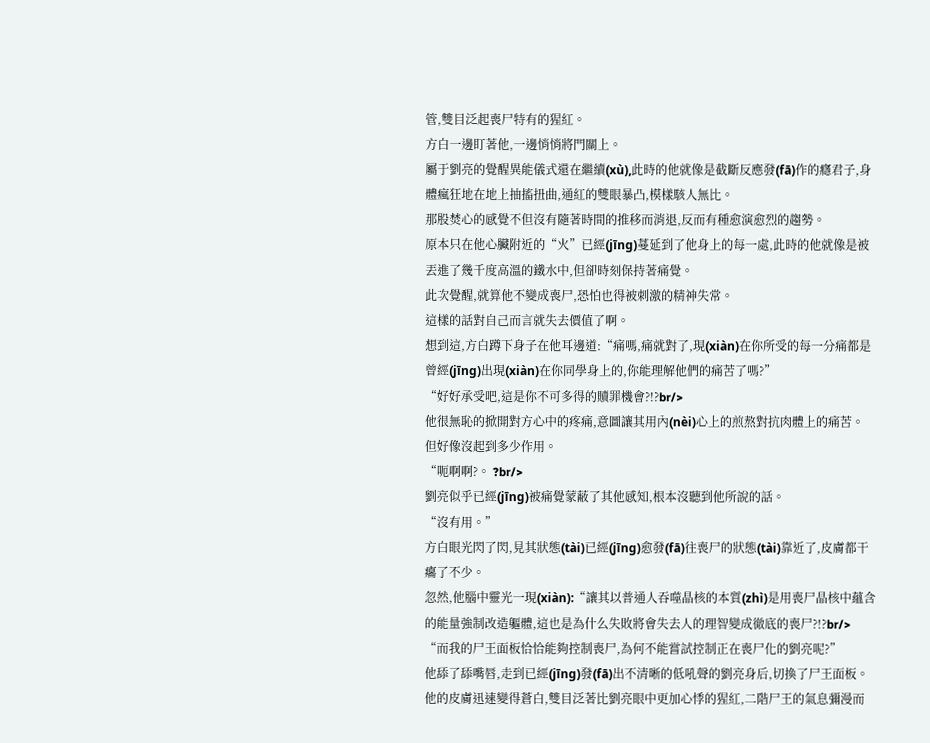管,雙目泛起喪尸特有的猩紅。
方白一邊盯著他,一邊悄悄將門關上。
屬于劉亮的覺醒異能儀式還在繼續(xù),此時的他就像是截斷反應發(fā)作的癮君子,身體瘋狂地在地上抽搐扭曲,通紅的雙眼暴凸,模樣駭人無比。
那股焚心的感覺不但沒有隨著時間的推移而消退,反而有種愈演愈烈的趨勢。
原本只在他心臟附近的“火”已經(jīng)蔓延到了他身上的每一處,此時的他就像是被丟進了幾千度高溫的鐵水中,但卻時刻保持著痛覺。
此次覺醒,就算他不變成喪尸,恐怕也得被刺激的精神失常。
這樣的話對自己而言就失去價值了啊。
想到這,方白蹲下身子在他耳邊道:“痛嗎,痛就對了,現(xiàn)在你所受的每一分痛都是曾經(jīng)出現(xiàn)在你同學身上的,你能理解他們的痛苦了嗎?”
“好好承受吧,這是你不可多得的贖罪機會?!?br/>
他很無恥的掀開對方心中的疼痛,意圖讓其用內(nèi)心上的煎熬對抗肉體上的痛苦。
但好像沒起到多少作用。
“呃啊啊?。 ?br/>
劉亮似乎已經(jīng)被痛覺蒙蔽了其他感知,根本沒聽到他所說的話。
“沒有用。”
方白眼光閃了閃,見其狀態(tài)已經(jīng)愈發(fā)往喪尸的狀態(tài)靠近了,皮膚都干癟了不少。
忽然,他腦中靈光一現(xiàn):“讓其以普通人吞噬晶核的本質(zhì)是用喪尸晶核中蘊含的能量強制改造軀體,這也是為什么失敗將會失去人的理智變成徹底的喪尸?!?br/>
“而我的尸王面板恰恰能夠控制喪尸,為何不能嘗試控制正在喪尸化的劉亮呢?”
他舔了舔嘴唇,走到已經(jīng)發(fā)出不清晰的低吼聲的劉亮身后,切換了尸王面板。
他的皮膚迅速變得蒼白,雙目泛著比劉亮眼中更加心悸的猩紅,二階尸王的氣息彌漫而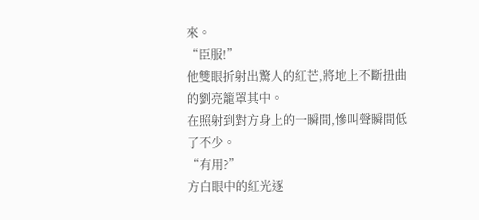來。
“臣服!”
他雙眼折射出驚人的紅芒,將地上不斷扭曲的劉亮籠罩其中。
在照射到對方身上的一瞬間,慘叫聲瞬間低了不少。
“有用?”
方白眼中的紅光逐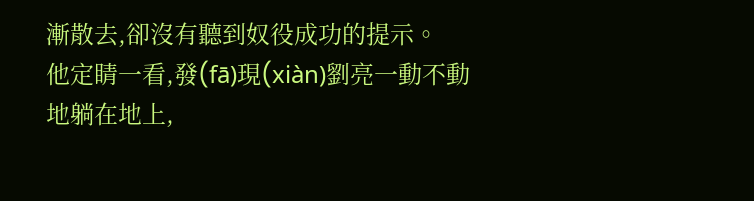漸散去,卻沒有聽到奴役成功的提示。
他定睛一看,發(fā)現(xiàn)劉亮一動不動地躺在地上,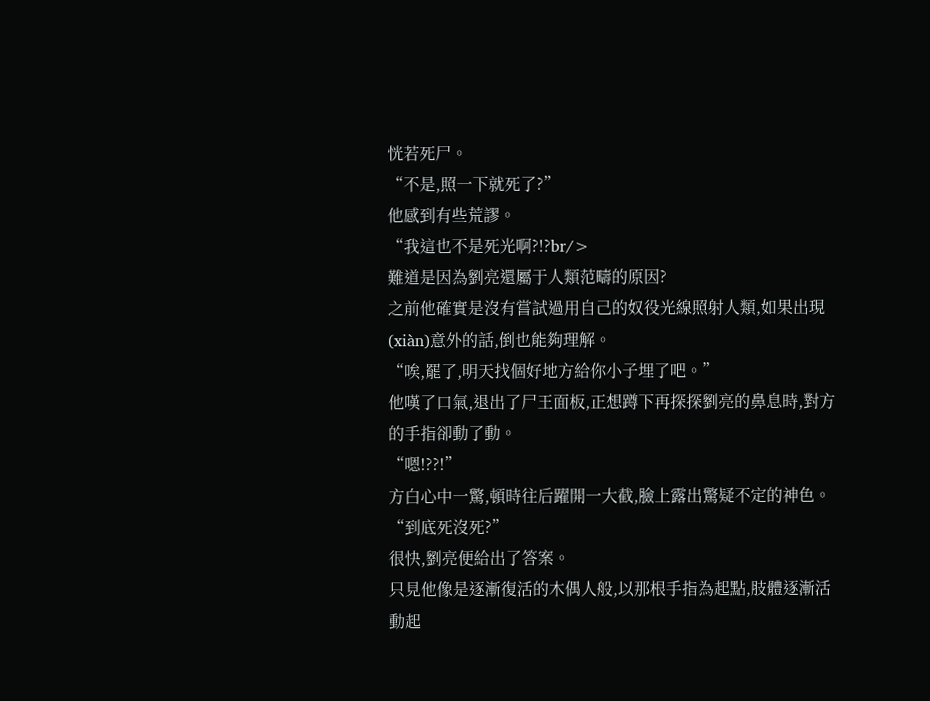恍若死尸。
“不是,照一下就死了?”
他感到有些荒謬。
“我這也不是死光啊?!?br/>
難道是因為劉亮還屬于人類范疇的原因?
之前他確實是沒有嘗試過用自己的奴役光線照射人類,如果出現(xiàn)意外的話,倒也能夠理解。
“唉,罷了,明天找個好地方給你小子埋了吧。”
他嘆了口氣,退出了尸王面板,正想蹲下再探探劉亮的鼻息時,對方的手指卻動了動。
“嗯!??!”
方白心中一驚,頓時往后躍開一大截,臉上露出驚疑不定的神色。
“到底死沒死?”
很快,劉亮便給出了答案。
只見他像是逐漸復活的木偶人般,以那根手指為起點,肢體逐漸活動起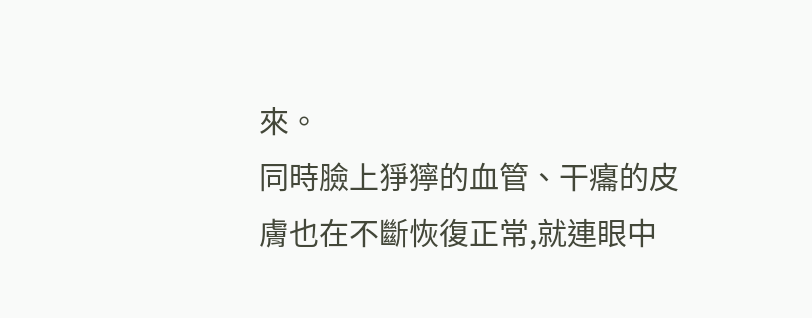來。
同時臉上猙獰的血管、干癟的皮膚也在不斷恢復正常,就連眼中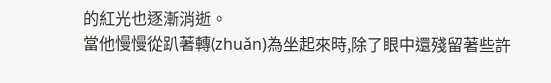的紅光也逐漸消逝。
當他慢慢從趴著轉(zhuǎn)為坐起來時,除了眼中還殘留著些許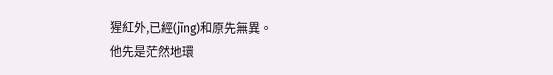猩紅外,已經(jīng)和原先無異。
他先是茫然地環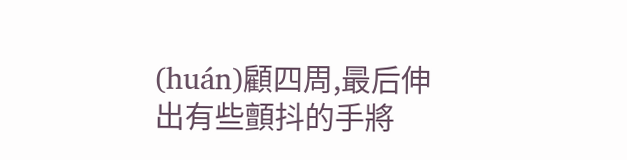(huán)顧四周,最后伸出有些顫抖的手將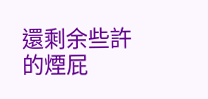還剩余些許的煙屁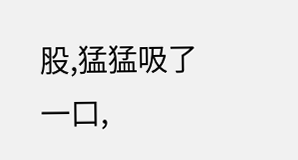股,猛猛吸了一口,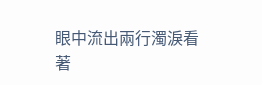眼中流出兩行濁淚看著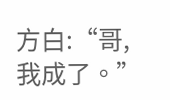方白:“哥,我成了。”